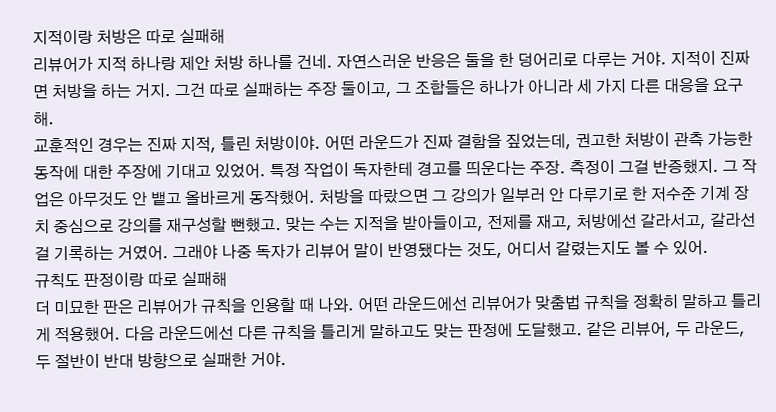지적이랑 처방은 따로 실패해
리뷰어가 지적 하나랑 제안 처방 하나를 건네. 자연스러운 반응은 둘을 한 덩어리로 다루는 거야. 지적이 진짜면 처방을 하는 거지. 그건 따로 실패하는 주장 둘이고, 그 조합들은 하나가 아니라 세 가지 다른 대응을 요구해.
교훈적인 경우는 진짜 지적, 틀린 처방이야. 어떤 라운드가 진짜 결함을 짚었는데, 권고한 처방이 관측 가능한 동작에 대한 주장에 기대고 있었어. 특정 작업이 독자한테 경고를 띄운다는 주장. 측정이 그걸 반증했지. 그 작업은 아무것도 안 뱉고 올바르게 동작했어. 처방을 따랐으면 그 강의가 일부러 안 다루기로 한 저수준 기계 장치 중심으로 강의를 재구성할 뻔했고. 맞는 수는 지적을 받아들이고, 전제를 재고, 처방에선 갈라서고, 갈라선 걸 기록하는 거였어. 그래야 나중 독자가 리뷰어 말이 반영됐다는 것도, 어디서 갈렸는지도 볼 수 있어.
규칙도 판정이랑 따로 실패해
더 미묘한 판은 리뷰어가 규칙을 인용할 때 나와. 어떤 라운드에선 리뷰어가 맞춤법 규칙을 정확히 말하고 틀리게 적용했어. 다음 라운드에선 다른 규칙을 틀리게 말하고도 맞는 판정에 도달했고. 같은 리뷰어, 두 라운드, 두 절반이 반대 방향으로 실패한 거야.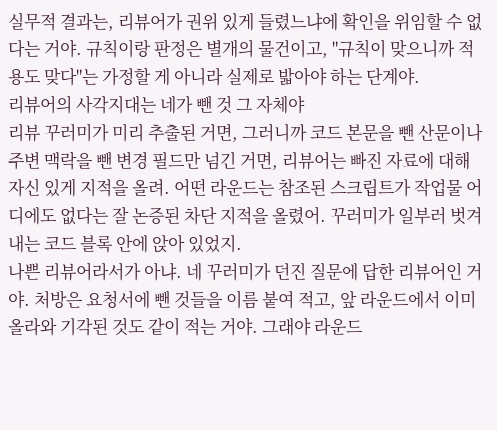실무적 결과는, 리뷰어가 권위 있게 들렸느냐에 확인을 위임할 수 없다는 거야. 규칙이랑 판정은 별개의 물건이고, "규칙이 맞으니까 적용도 맞다"는 가정할 게 아니라 실제로 밟아야 하는 단계야.
리뷰어의 사각지대는 네가 뺀 것 그 자체야
리뷰 꾸러미가 미리 추출된 거면, 그러니까 코드 본문을 뺀 산문이나 주변 맥락을 뺀 변경 필드만 넘긴 거면, 리뷰어는 빠진 자료에 대해 자신 있게 지적을 올려. 어떤 라운드는 참조된 스크립트가 작업물 어디에도 없다는 잘 논증된 차단 지적을 올렸어. 꾸러미가 일부러 벗겨내는 코드 블록 안에 앉아 있었지.
나쁜 리뷰어라서가 아냐. 네 꾸러미가 던진 질문에 답한 리뷰어인 거야. 처방은 요청서에 뺀 것들을 이름 붙여 적고, 앞 라운드에서 이미 올라와 기각된 것도 같이 적는 거야. 그래야 라운드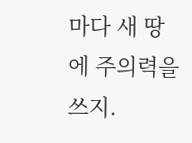마다 새 땅에 주의력을 쓰지.